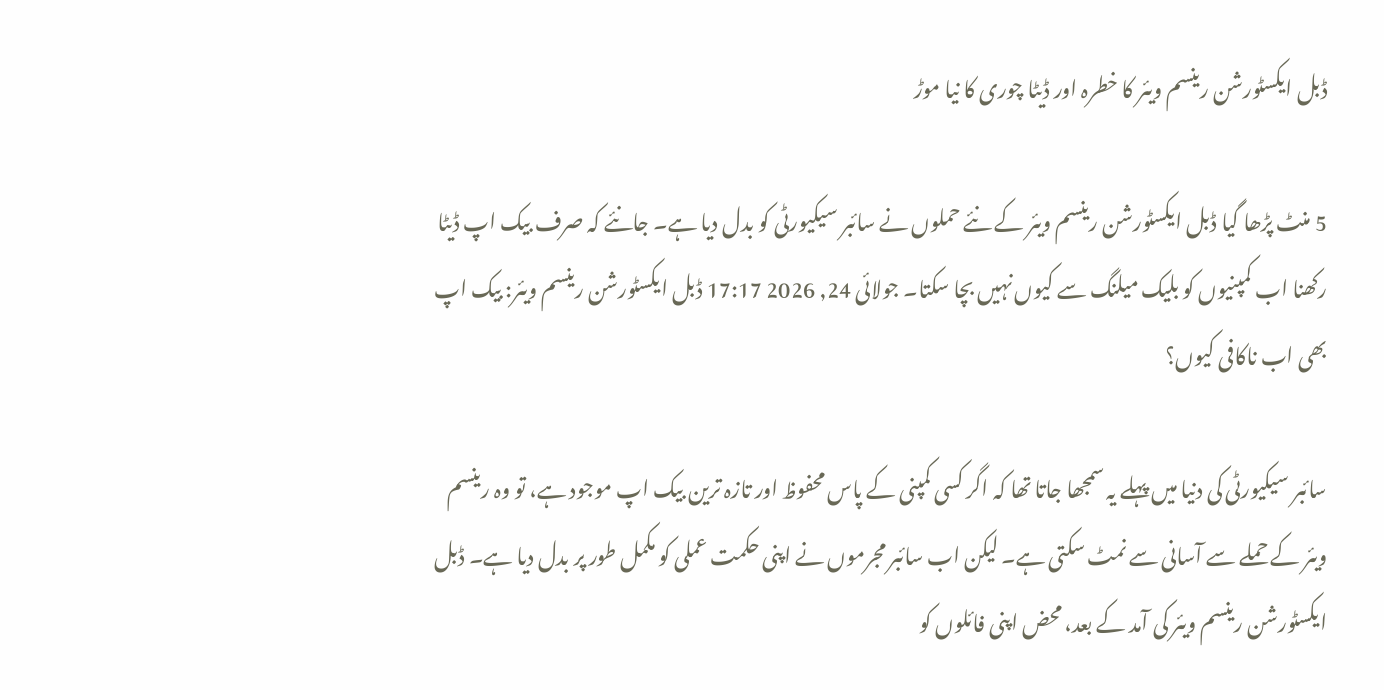ڈبل ایکسٹورشن رینسم ویئر کا خطرہ اور ڈیٹا چوری کا نیا موڑ

5 منٹ پڑھا گیا ڈبل ایکسٹورشن رینسم ویئر کے نئے حملوں نے سائبر سیکیورٹی کو بدل دیا ہے۔ جانئے کہ صرف بیک اپ ڈیٹا رکھنا اب کمپنیوں کو بلیک میلنگ سے کیوں نہیں بچا سکتا۔ جولائی 24, 2026 17:17 ڈبل ایکسٹورشن رینسم ویئر: بیک اپ بھی اب ناکافی کیوں؟

سائبر سیکیورٹی کی دنیا میں پہلے یہ سمجھا جاتا تھا کہ اگر کسی کمپنی کے پاس محفوظ اور تازہ ترین بیک اپ موجود ہے، تو وہ رینسم ویئر کے حملے سے آسانی سے نمٹ سکتی ہے۔ لیکن اب سائبر مجرموں نے اپنی حکمت عملی کو مکمل طور پر بدل دیا ہے۔ ڈبل ایکسٹورشن رینسم ویئر کی آمد کے بعد، محض اپنی فائلوں کو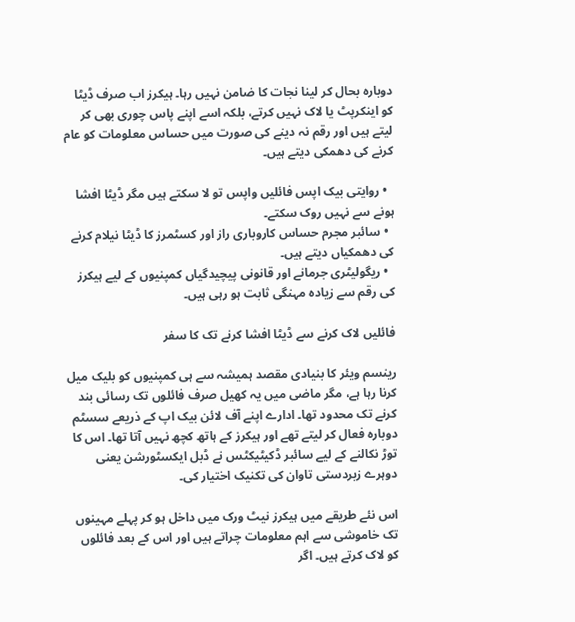دوبارہ بحال کر لینا نجات کا ضامن نہیں رہا۔ ہیکرز اب صرف ڈیٹا کو اینکرپٹ یا لاک نہیں کرتے، بلکہ اسے اپنے پاس چوری بھی کر لیتے ہیں اور رقم نہ دینے کی صورت میں حساس معلومات کو عام کرنے کی دھمکی دیتے ہیں۔

  • روایتی بیک اپس فائلیں واپس تو لا سکتے ہیں مگر ڈیٹا افشا ہونے سے نہیں روک سکتے۔
  • سائبر مجرم حساس کاروباری راز اور کسٹمرز کا ڈیٹا نیلام کرنے کی دھمکیاں دیتے ہیں۔
  • ریگولیٹری جرمانے اور قانونی پیچیدگیاں کمپنیوں کے لیے ہیکرز کی رقم سے زیادہ مہنگی ثابت ہو رہی ہیں۔

فائلیں لاک کرنے سے ڈیٹا افشا کرنے تک کا سفر

رینسم ویئر کا بنیادی مقصد ہمیشہ سے ہی کمپنیوں کو بلیک میل کرنا رہا ہے، مگر ماضی میں یہ کھیل صرف فائلوں تک رسائی بند کرنے تک محدود تھا۔ ادارے اپنے آف لائن بیک اپ کے ذریعے سسٹم دوبارہ فعال کر لیتے تھے اور ہیکرز کے ہاتھ کچھ نہیں آتا تھا۔ اس کا توڑ نکالنے کے لیے سائبر ڈکیٹیکٹس نے ڈبل ایکسٹورشن یعنی دوہرے زبردستی تاوان کی تکنیک اختیار کی۔

اس نئے طریقے میں ہیکرز نیٹ ورک میں داخل ہو کر پہلے مہینوں تک خاموشی سے اہم معلومات چراتے ہیں اور اس کے بعد فائلوں کو لاک کرتے ہیں۔ اگر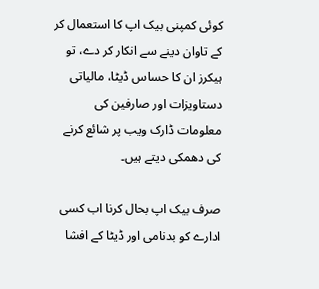کوئی کمپنی بیک اپ کا استعمال کر کے تاوان دینے سے انکار کر دے، تو ہیکرز ان کا حساس ڈیٹا، مالیاتی دستاویزات اور صارفین کی معلومات ڈارک ویب پر شائع کرنے کی دھمکی دیتے ہیں۔

صرف بیک اپ بحال کرنا اب کسی ادارے کو بدنامی اور ڈیٹا کے افشا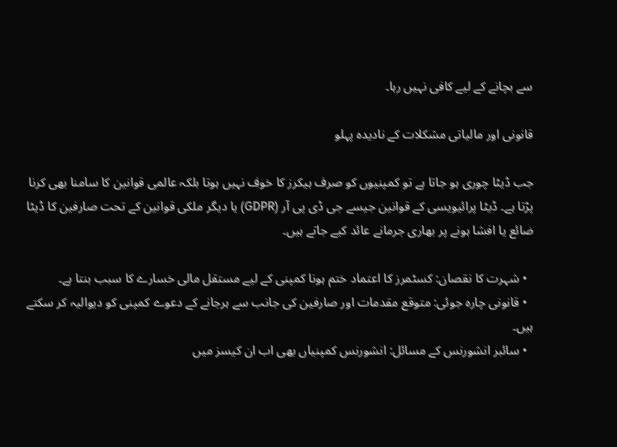سے بچانے کے لیے کافی نہیں رہا۔

قانونی اور مالیاتی مشکلات کے نادیدہ پہلو

جب ڈیٹا چوری ہو جاتا ہے تو کمپنیوں کو صرف ہیکرز کا خوف نہیں ہوتا بلکہ عالمی قوانین کا سامنا بھی کرنا پڑتا ہے۔ ڈیٹا پرائیویسی کے قوانین جیسے جی ڈی پی آر (GDPR) یا دیگر ملکی قوانین کے تحت صارفین کا ڈیٹا ضائع یا افشا ہونے پر بھاری جرمانے عائد کیے جاتے ہیں۔

  • شہرت کا نقصان: کسٹمرز کا اعتماد ختم ہونا کمپنی کے لیے مستقل مالی خسارے کا سبب بنتا ہے۔
  • قانونی چارہ جوئی: متوقع مقدمات اور صارفین کی جانب سے ہرجانے کے دعوے کمپنی کو دیوالیہ کر سکتے ہیں۔
  • سائبر انشورنس کے مسائل: انشورنس کمپنیاں بھی اب ان کیسز میں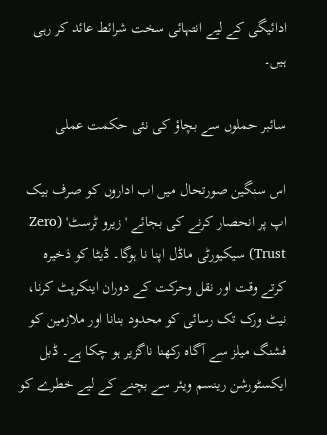ادائیگی کے لیے انتہائی سخت شرائط عائد کر رہی ہیں۔

سائبر حملوں سے بچاؤ کی نئی حکمت عملی

اس سنگین صورتحال میں اب اداروں کو صرف بیک اپ پر انحصار کرنے کی بجائے 'زیرو ٹرسٹ' (Zero Trust) سیکیورٹی ماڈل اپنا نا ہوگا۔ ڈیٹا کو ذخیرہ کرتے وقت اور نقل وحرکت کے دوران اینکرپٹ کرنا، نیٹ ورک تک رسائی کو محدود بنانا اور ملازمین کو فشنگ میلز سے آگاہ رکھنا ناگزیر ہو چکا ہے۔ ڈبل ایکسٹورشن رینسم ویئر سے بچنے کے لیے خطرے کو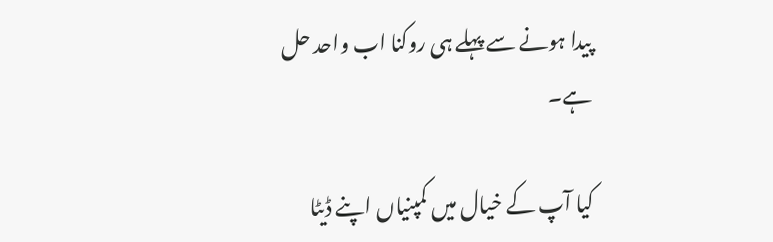پیدا ہونے سے پہلے ہی روکنا اب واحد حل ہے۔

کیا آپ کے خیال میں کمپنیاں اپنے ڈیٹا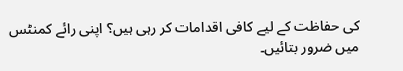کی حفاظت کے لیے کافی اقدامات کر رہی ہیں؟ اپنی رائے کمنٹس میں ضرور بتائیں۔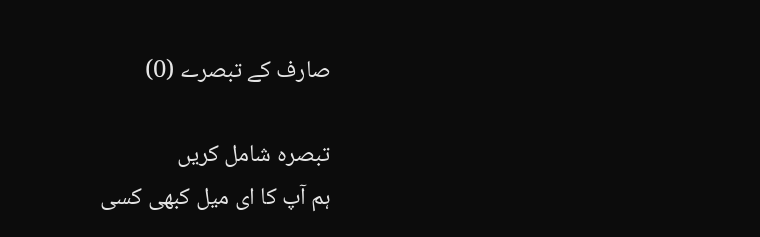صارف کے تبصرے (0)

تبصرہ شامل کریں
ہم آپ کا ای میل کبھی کسی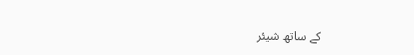کے ساتھ شیئر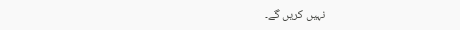نہیں کریں گے۔